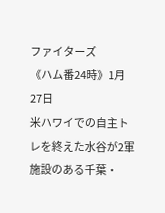ファイターズ
《ハム番24時》1月27日
米ハワイでの自主トレを終えた水谷が2軍施設のある千葉・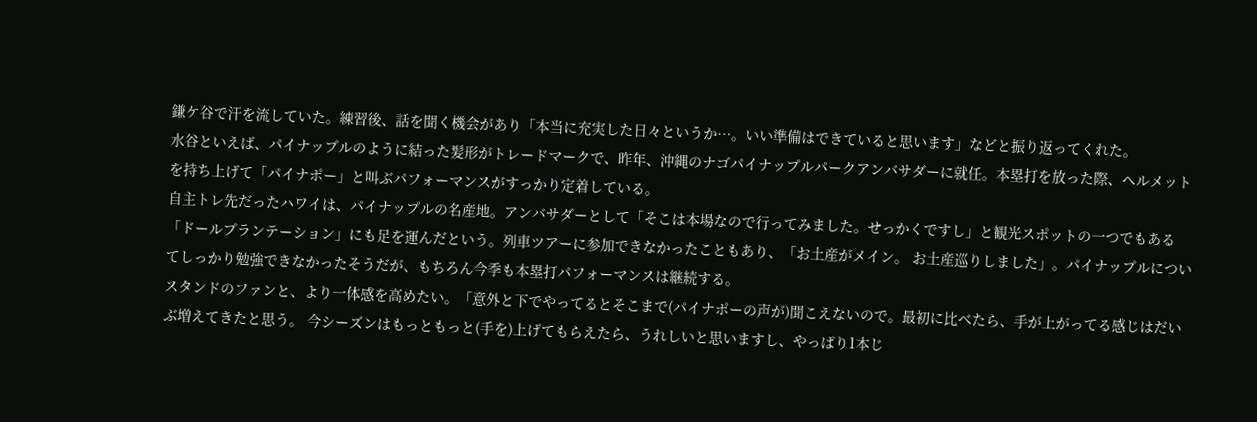鎌ケ谷で汗を流していた。練習後、話を聞く機会があり「本当に充実した日々というか…。いい準備はできていると思います」などと振り返ってくれた。
水谷といえば、パイナップルのように結った髪形がトレードマークで、昨年、沖縄のナゴパイナップルパークアンバサダーに就任。本塁打を放った際、ヘルメットを持ち上げて「パイナポー」と叫ぶパフォーマンスがすっかり定着している。
自主トレ先だったハワイは、パイナップルの名産地。アンバサダーとして「そこは本場なので行ってみました。せっかくですし」と観光スポットの一つでもある「ドールプランテーション」にも足を運んだという。列車ツアーに参加できなかったこともあり、「お土産がメイン。 お土産巡りしました」。パイナップルについてしっかり勉強できなかったそうだが、もちろん今季も本塁打パフォーマンスは継続する。
スタンドのファンと、より一体感を高めたい。「意外と下でやってるとそこまで(パイナポーの声が)聞こえないので。最初に比べたら、手が上がってる感じはだいぶ増えてきたと思う。 今シーズンはもっともっと(手を)上げてもらえたら、うれしいと思いますし、やっぱり1本じ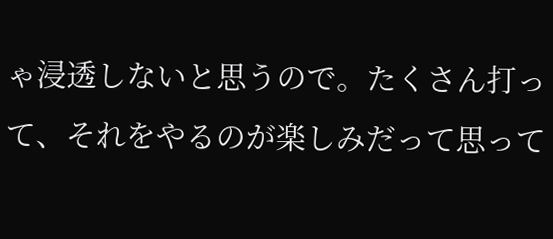ゃ浸透しないと思うので。たくさん打って、それをやるのが楽しみだって思って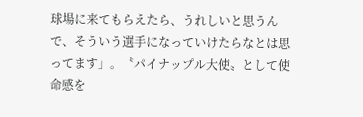球場に来てもらえたら、うれしいと思うんで、そういう選手になっていけたらなとは思ってます」。〝パイナップル大使〟として使命感を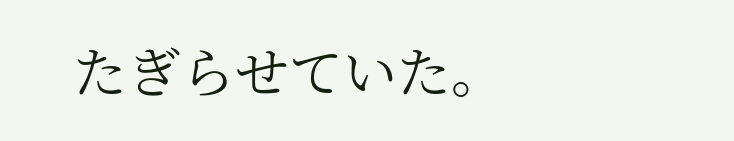たぎらせていた。